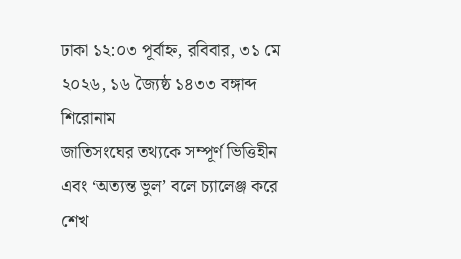ঢাকা ১২:০৩ পূর্বাহ্ন, রবিবার, ৩১ মে ২০২৬, ১৬ জ্যৈষ্ঠ ১৪৩৩ বঙ্গাব্দ
শিরোনাম
জাতিসংঘের তথ্যকে সম্পূর্ণ ভিত্তিহীন এবং ‘অত্যন্ত ভুল’ বলে চ্যালেঞ্জ করে শেখ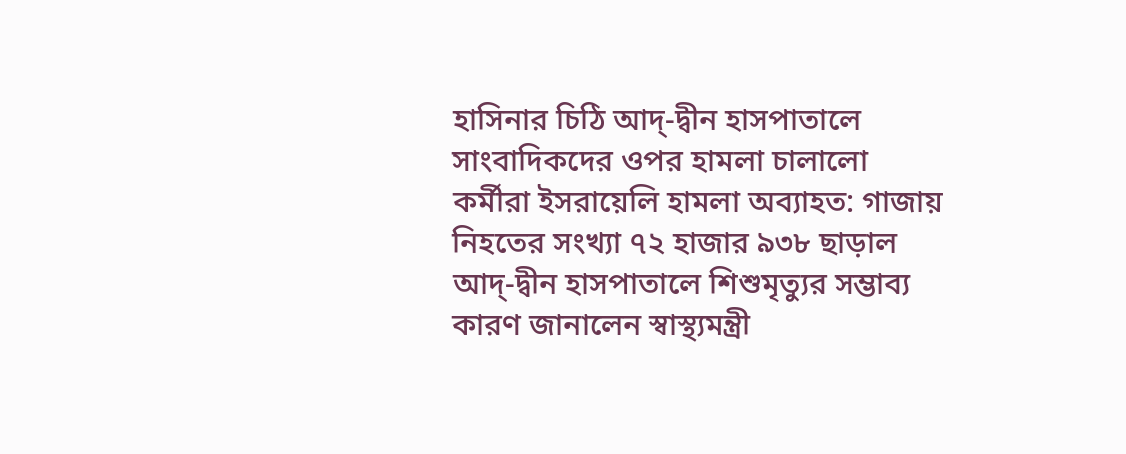হাসিনার চিঠি আদ্-দ্বীন হাসপাতালে সাংবাদিকদের ওপর হামলা চালালো কর্মীরা ইসরায়েলি হামলা অব্যাহত: গাজায় নিহতের সংখ্যা ৭২ হাজার ৯৩৮ ছাড়াল আদ্-দ্বীন হাসপাতালে শিশুমৃত্যুর সম্ভাব্য কারণ জানালেন স্বাস্থ্যমন্ত্রী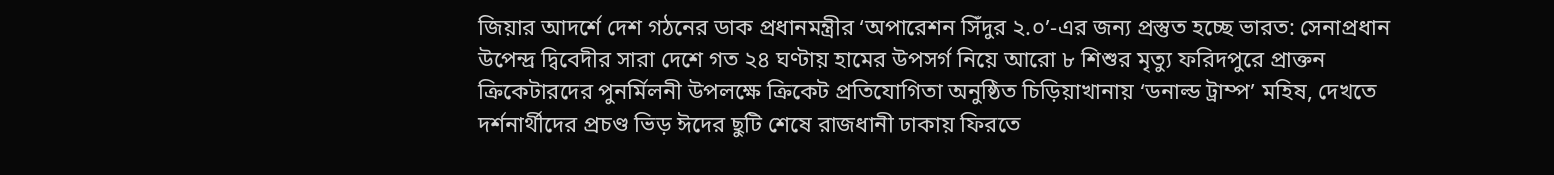জিয়ার আদর্শে দেশ গঠনের ডাক প্রধানমন্ত্রীর ‘অপারেশন সিঁদুর ২.০’-এর জন্য প্রস্তুত হচ্ছে ভারত: সেনাপ্রধান উপেন্দ্র দ্বিবেদীর সারা দেশে গত ২৪ ঘণ্টায় হামের উপসর্গ নিয়ে আরো ৮ শিশুর মৃত্যু ফরিদপুরে প্রাক্তন ক্রিকেটারদের পুনর্মিলনী উপলক্ষে ক্রিকেট প্রতিযোগিতা অনুষ্ঠিত চিড়িয়াখানায় ‘ডনাল্ড ট্রাম্প’ মহিষ, দেখতে দর্শনার্থীদের প্রচণ্ড ভিড় ঈদের ছুটি শেষে রাজধানী ঢাকায় ফিরতে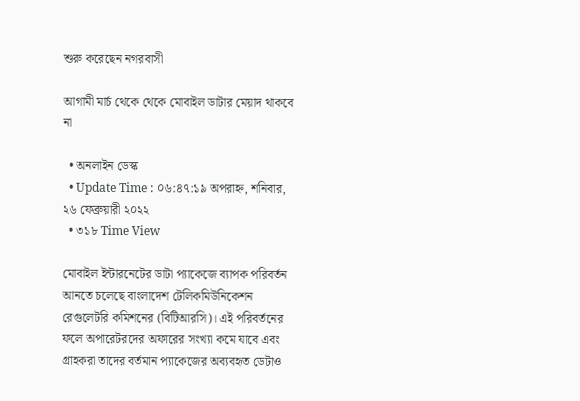শুরু করেছেন নগরবাসী

আগামী মার্চ থেকে থেকে মোবাইল ডাটার মেয়াদ থাকবে না

  • অনলাইন ডেস্ক
  • Update Time : ০৬:৪৭:১৯ অপরাহ্ন, শনিবার, ২৬ ফেব্রুয়ারী ২০২২
  • ৩১৮ Time View

মোবাইল ইন্টারনেটের ডাটা প্যাকেজে ব্যাপক পরিবর্তন আনতে চলেছে বাংলাদেশ টেলিকমিউনিকেশন রেগুলেটরি কমিশনের (বিটিআরসি)। এই পরিবর্তনের ফলে অপারেটরদের অফারের সংখ্যা কমে যাবে এবং গ্রাহকরা তাদের বর্তমান প্যাকেজের অব্যবহৃত ডেটাও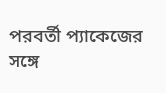পরবর্তী প্যাকেজের সঙ্গে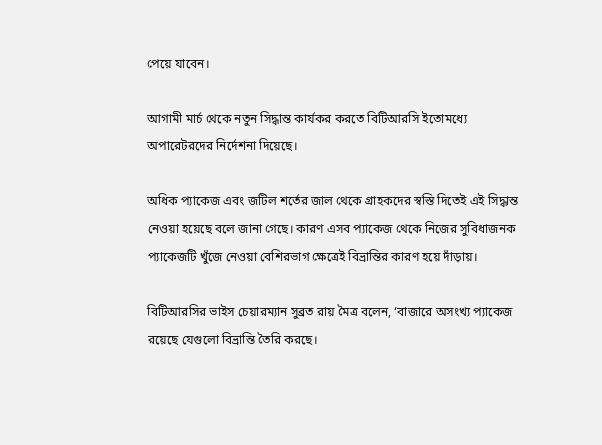পেয়ে যাবেন।

আগামী মার্চ থেকে নতুন সিদ্ধান্ত কার্যকর করতে বিটিআরসি ইতোমধ্যে অপারেটরদের নির্দেশনা দিয়েছে।

অধিক প্যাকেজ এবং জটিল শর্তের জাল থেকে গ্রাহকদের স্বস্তি দিতেই এই সিদ্ধান্ত নেওয়া হয়েছে বলে জানা গেছে। কারণ এসব প্যাকেজ থেকে নিজের সুবিধাজনক প্যাকেজটি খুঁজে নেওয়া বেশিরভাগ ক্ষেত্রেই বিভ্রান্তির কারণ হয়ে দাঁড়ায়।

বিটিআরসির ভাইস চেয়ারম্যান সুব্রত রায় মৈত্র বলেন, ‘বাজারে অসংখ্য প্যাকেজ রয়েছে যেগুলো বিভ্রান্তি তৈরি করছে।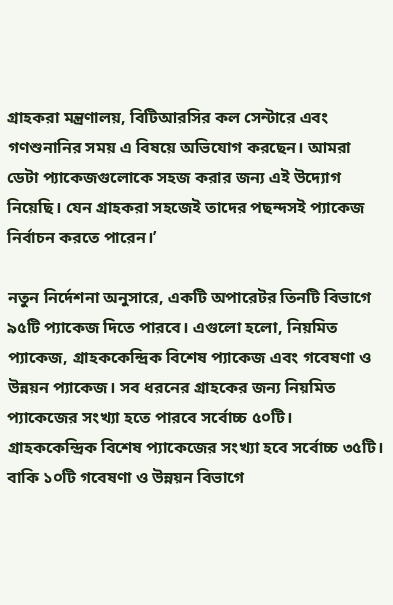গ্রাহকরা মন্ত্রণালয়, বিটিআরসির কল সেন্টারে এবং গণশুনানির সময় এ বিষয়ে অভিযোগ করছেন। আমরা ডেটা প্যাকেজগুলোকে সহজ করার জন্য এই উদ্যোগ নিয়েছি। যেন গ্রাহকরা সহজেই তাদের পছন্দসই প্যাকেজ নির্বাচন করতে পারেন।’

নতুন নির্দেশনা অনুসারে, একটি অপারেটর তিনটি বিভাগে ৯৫টি প্যাকেজ দিতে পারবে। এগুলো হলো, নিয়মিত প্যাকেজ, গ্রাহককেন্দ্রিক বিশেষ প্যাকেজ এবং গবেষণা ও উন্নয়ন প্যাকেজ। সব ধরনের গ্রাহকের জন্য নিয়মিত প্যাকেজের সংখ্যা হতে পারবে সর্বোচ্চ ৫০টি। গ্রাহককেন্দ্রিক বিশেষ প্যাকেজের সংখ্যা হবে সর্বোচ্চ ৩৫টি। বাকি ১০টি গবেষণা ও উন্নয়ন বিভাগে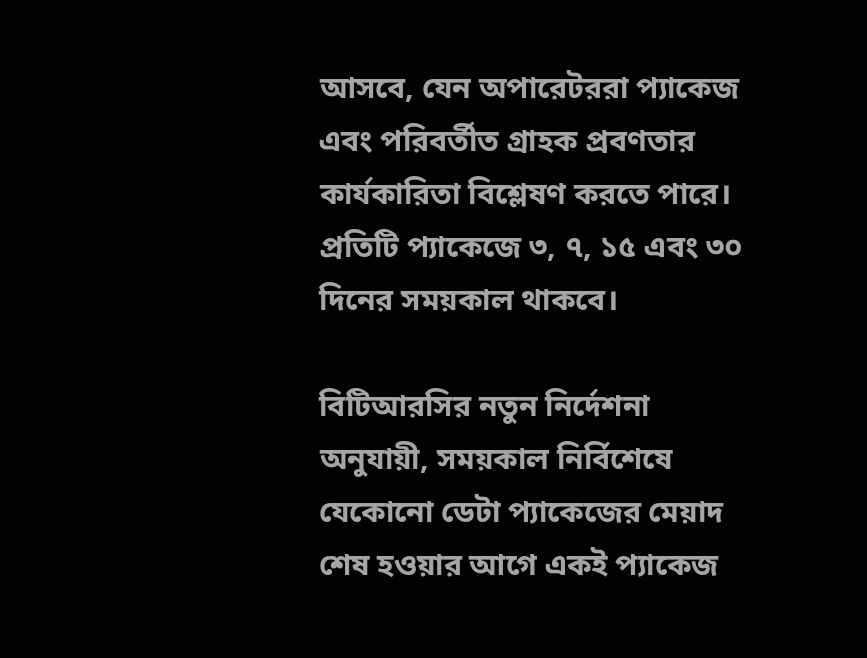আসবে, যেন অপারেটররা প্যাকেজ এবং পরিবর্তীত গ্রাহক প্রবণতার কার্যকারিতা বিশ্লেষণ করতে পারে। প্রতিটি প্যাকেজে ৩, ৭, ১৫ এবং ৩০ দিনের সময়কাল থাকবে।

বিটিআরসির নতুন নির্দেশনা অনুযায়ী, সময়কাল নির্বিশেষে যেকোনো ডেটা প্যাকেজের মেয়াদ শেষ হওয়ার আগে একই প্যাকেজ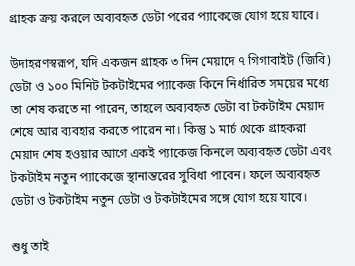গ্রাহক ক্রয় করলে অব্যবহৃত ডেটা পরের প্যাকেজে যোগ হয়ে যাবে।

উদাহরণস্বরূপ, যদি একজন গ্রাহক ৩ দিন মেয়াদে ৭ গিগাবাইট (জিবি) ডেটা ও ১০০ মিনিট টকটাইমের প্যাকেজ কিনে নির্ধারিত সময়ের মধ্যে তা শেষ করতে না পারেন, তাহলে অব্যবহৃত ডেটা বা টকটাইম মেয়াদ শেষে আর ব্যবহার করতে পারেন না। কিন্তু ১ মার্চ থেকে গ্রাহকরা মেয়াদ শেষ হওয়ার আগে একই প্যাকেজ কিনলে অব্যবহৃত ডেটা এবং টকটাইম নতুন প্যাকেজে স্থানান্তরের সুবিধা পাবেন। ফলে অব্যবহৃত ডেটা ও টকটাইম নতুন ডেটা ও টকটাইমের সঙ্গে যোগ হয়ে যাবে।

শুধু তাই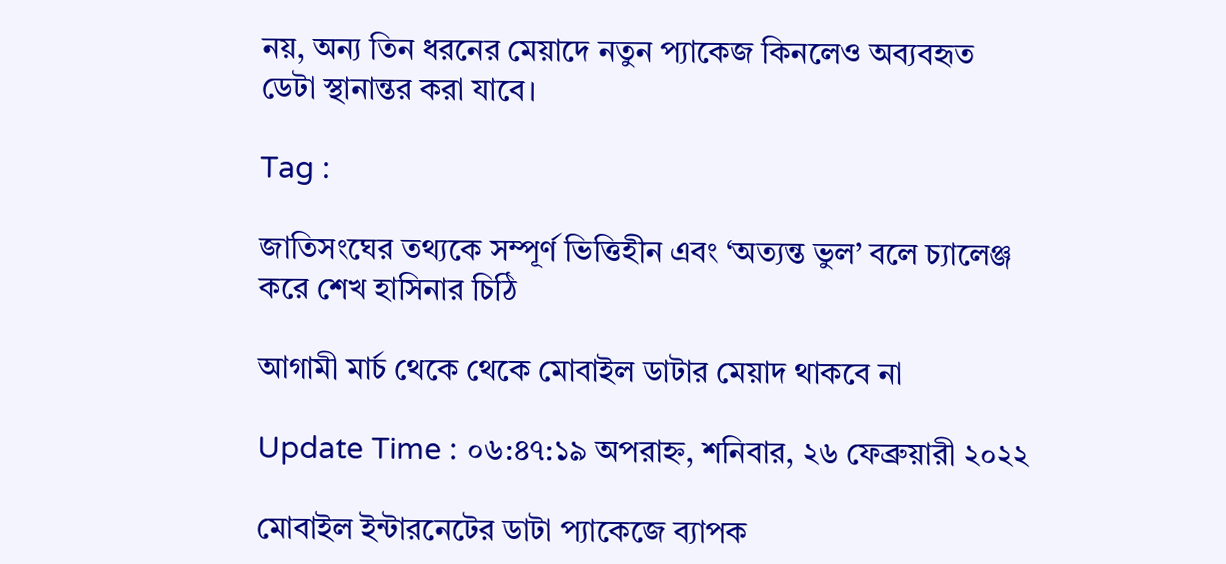নয়, অন্য তিন ধরনের মেয়াদে নতুন প্যাকেজ কিনলেও অব্যবহৃত ডেটা স্থানান্তর করা যাবে।

Tag :

জাতিসংঘের তথ্যকে সম্পূর্ণ ভিত্তিহীন এবং ‘অত্যন্ত ভুল’ বলে চ্যালেঞ্জ করে শেখ হাসিনার চিঠি

আগামী মার্চ থেকে থেকে মোবাইল ডাটার মেয়াদ থাকবে না

Update Time : ০৬:৪৭:১৯ অপরাহ্ন, শনিবার, ২৬ ফেব্রুয়ারী ২০২২

মোবাইল ইন্টারনেটের ডাটা প্যাকেজে ব্যাপক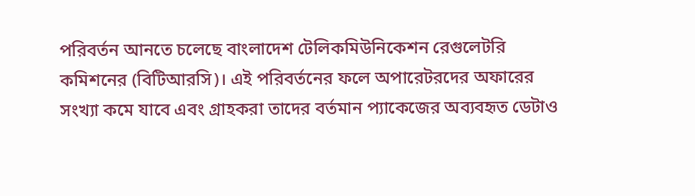পরিবর্তন আনতে চলেছে বাংলাদেশ টেলিকমিউনিকেশন রেগুলেটরি কমিশনের (বিটিআরসি)। এই পরিবর্তনের ফলে অপারেটরদের অফারের সংখ্যা কমে যাবে এবং গ্রাহকরা তাদের বর্তমান প্যাকেজের অব্যবহৃত ডেটাও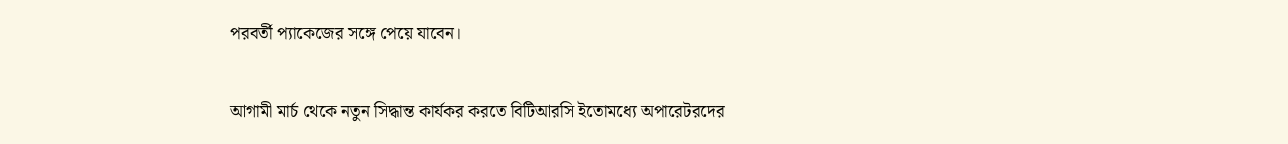পরবর্তী প্যাকেজের সঙ্গে পেয়ে যাবেন।

আগামী মার্চ থেকে নতুন সিদ্ধান্ত কার্যকর করতে বিটিআরসি ইতোমধ্যে অপারেটরদের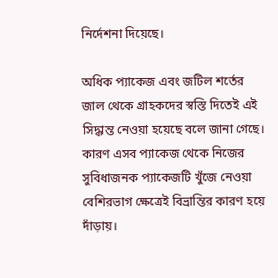নির্দেশনা দিয়েছে।

অধিক প্যাকেজ এবং জটিল শর্তের জাল থেকে গ্রাহকদের স্বস্তি দিতেই এই সিদ্ধান্ত নেওয়া হয়েছে বলে জানা গেছে। কারণ এসব প্যাকেজ থেকে নিজের সুবিধাজনক প্যাকেজটি খুঁজে নেওয়া বেশিরভাগ ক্ষেত্রেই বিভ্রান্তির কারণ হয়ে দাঁড়ায়।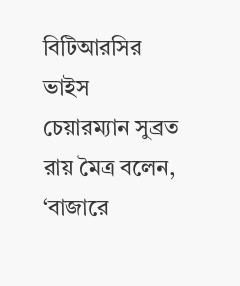বিটিআরসির ভাইস চেয়ারম্যান সুব্রত রায় মৈত্র বলেন, ‘বাজারে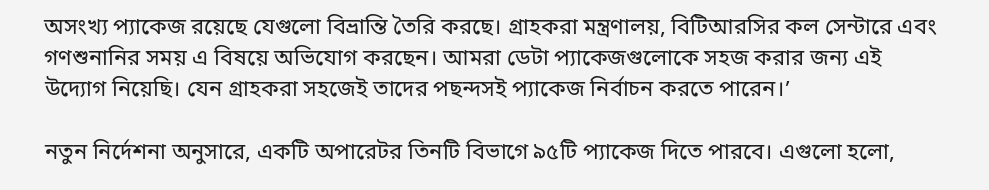অসংখ্য প্যাকেজ রয়েছে যেগুলো বিভ্রান্তি তৈরি করছে। গ্রাহকরা মন্ত্রণালয়, বিটিআরসির কল সেন্টারে এবং গণশুনানির সময় এ বিষয়ে অভিযোগ করছেন। আমরা ডেটা প্যাকেজগুলোকে সহজ করার জন্য এই উদ্যোগ নিয়েছি। যেন গ্রাহকরা সহজেই তাদের পছন্দসই প্যাকেজ নির্বাচন করতে পারেন।’

নতুন নির্দেশনা অনুসারে, একটি অপারেটর তিনটি বিভাগে ৯৫টি প্যাকেজ দিতে পারবে। এগুলো হলো,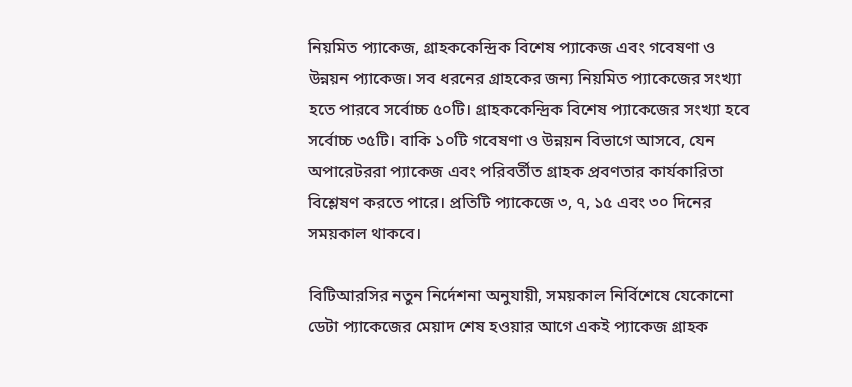নিয়মিত প্যাকেজ, গ্রাহককেন্দ্রিক বিশেষ প্যাকেজ এবং গবেষণা ও উন্নয়ন প্যাকেজ। সব ধরনের গ্রাহকের জন্য নিয়মিত প্যাকেজের সংখ্যা হতে পারবে সর্বোচ্চ ৫০টি। গ্রাহককেন্দ্রিক বিশেষ প্যাকেজের সংখ্যা হবে সর্বোচ্চ ৩৫টি। বাকি ১০টি গবেষণা ও উন্নয়ন বিভাগে আসবে, যেন অপারেটররা প্যাকেজ এবং পরিবর্তীত গ্রাহক প্রবণতার কার্যকারিতা বিশ্লেষণ করতে পারে। প্রতিটি প্যাকেজে ৩, ৭, ১৫ এবং ৩০ দিনের সময়কাল থাকবে।

বিটিআরসির নতুন নির্দেশনা অনুযায়ী, সময়কাল নির্বিশেষে যেকোনো ডেটা প্যাকেজের মেয়াদ শেষ হওয়ার আগে একই প্যাকেজ গ্রাহক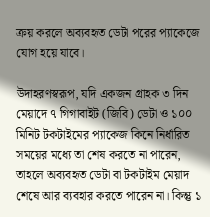ক্রয় করলে অব্যবহৃত ডেটা পরের প্যাকেজে যোগ হয়ে যাবে।

উদাহরণস্বরূপ, যদি একজন গ্রাহক ৩ দিন মেয়াদে ৭ গিগাবাইট (জিবি) ডেটা ও ১০০ মিনিট টকটাইমের প্যাকেজ কিনে নির্ধারিত সময়ের মধ্যে তা শেষ করতে না পারেন, তাহলে অব্যবহৃত ডেটা বা টকটাইম মেয়াদ শেষে আর ব্যবহার করতে পারেন না। কিন্তু ১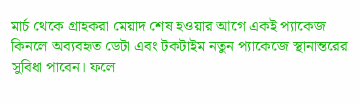মার্চ থেকে গ্রাহকরা মেয়াদ শেষ হওয়ার আগে একই প্যাকেজ কিনলে অব্যবহৃত ডেটা এবং টকটাইম নতুন প্যাকেজে স্থানান্তরের সুবিধা পাবেন। ফলে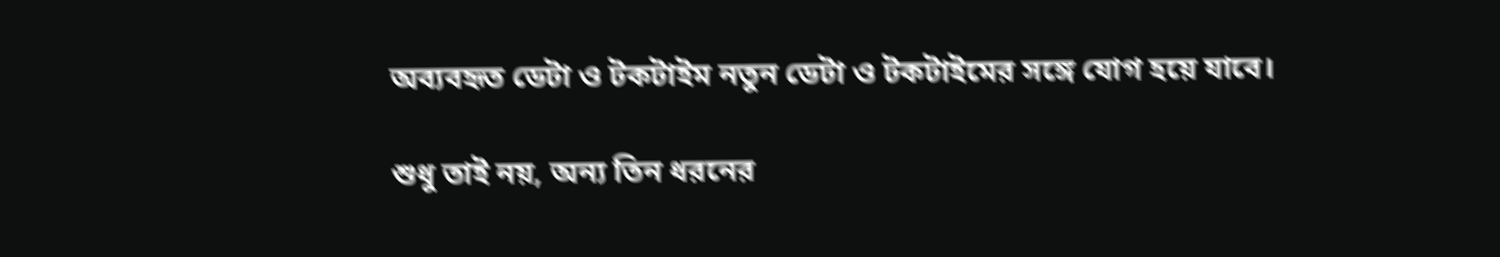অব্যবহৃত ডেটা ও টকটাইম নতুন ডেটা ও টকটাইমের সঙ্গে যোগ হয়ে যাবে।

শুধু তাই নয়, অন্য তিন ধরনের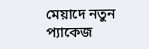মেয়াদে নতুন প্যাকেজ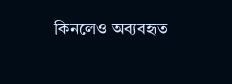কিনলেও অব্যবহৃত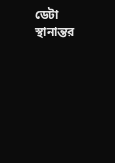ডেটা স্থানান্তর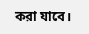করা যাবে।